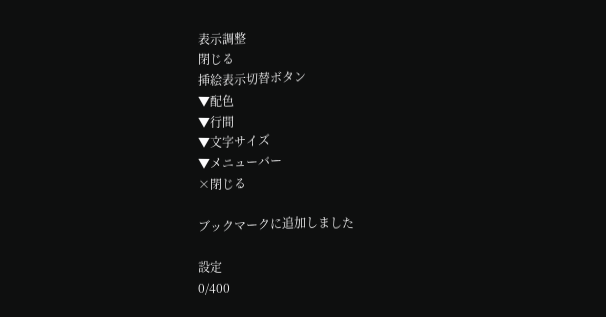表示調整
閉じる
挿絵表示切替ボタン
▼配色
▼行間
▼文字サイズ
▼メニューバー
×閉じる

ブックマークに追加しました

設定
0/400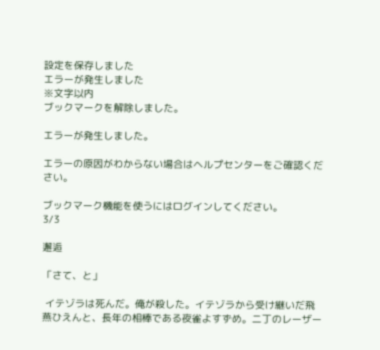設定を保存しました
エラーが発生しました
※文字以内
ブックマークを解除しました。

エラーが発生しました。

エラーの原因がわからない場合はヘルプセンターをご確認ください。

ブックマーク機能を使うにはログインしてください。
3/3

邂逅

「さて、と」

 イテゾラは死んだ。俺が殺した。イテゾラから受け継いだ飛燕ひえんと、長年の相棒である夜雀よすずめ。二丁のレーザー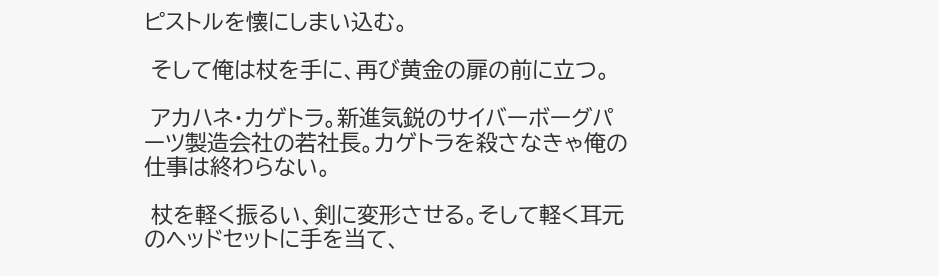ピストルを懐にしまい込む。

 そして俺は杖を手に、再び黄金の扉の前に立つ。

 アカハネ・カゲトラ。新進気鋭のサイバーボーグパーツ製造会社の若社長。カゲトラを殺さなきゃ俺の仕事は終わらない。

 杖を軽く振るい、剣に変形させる。そして軽く耳元のヘッドセットに手を当て、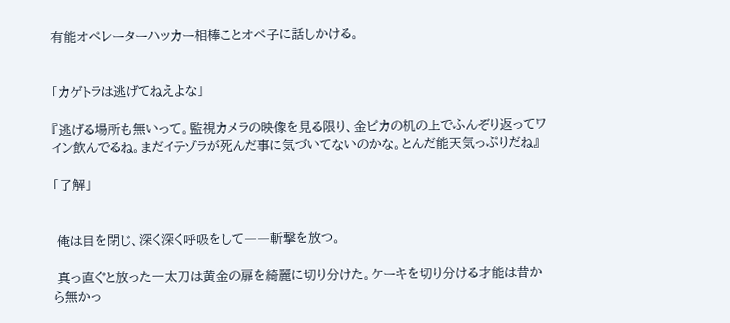有能オペレーターハッカー相棒ことオペ子に話しかける。


「カゲトラは逃げてねえよな」

『逃げる場所も無いって。監視カメラの映像を見る限り、金ピカの机の上でふんぞり返ってワイン飲んでるね。まだイテゾラが死んだ事に気づいてないのかな。とんだ能天気っぷりだね』

「了解」


 俺は目を閉じ、深く深く呼吸をして――斬撃を放つ。

 真っ直ぐと放った一太刀は黄金の扉を綺麗に切り分けた。ケーキを切り分ける才能は昔から無かっ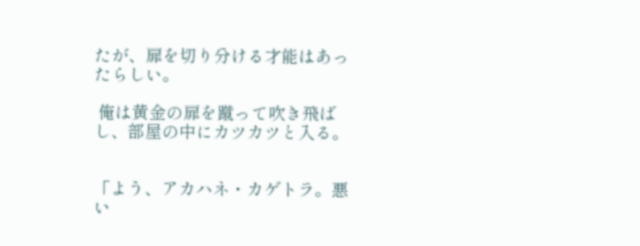たが、扉を切り分ける才能はあったらしい。

 俺は黄金の扉を蹴って吹き飛ばし、部屋の中にカツカツと入る。


「よう、アカハネ・カゲトラ。悪い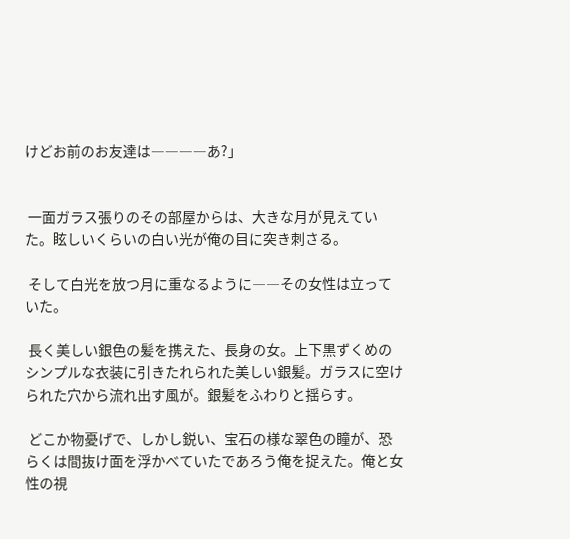けどお前のお友達は――――あ?」


 一面ガラス張りのその部屋からは、大きな月が見えていた。眩しいくらいの白い光が俺の目に突き刺さる。

 そして白光を放つ月に重なるように――その女性は立っていた。

 長く美しい銀色の髪を携えた、長身の女。上下黒ずくめのシンプルな衣装に引きたれられた美しい銀髪。ガラスに空けられた穴から流れ出す風が。銀髪をふわりと揺らす。

 どこか物憂げで、しかし鋭い、宝石の様な翠色の瞳が、恐らくは間抜け面を浮かべていたであろう俺を捉えた。俺と女性の視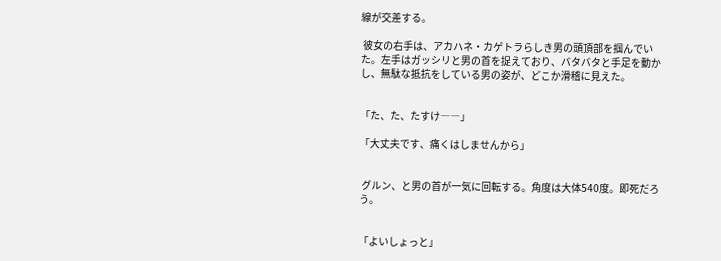線が交差する。

 彼女の右手は、アカハネ・カゲトラらしき男の頭頂部を掴んでいた。左手はガッシリと男の首を捉えており、バタバタと手足を動かし、無駄な抵抗をしている男の姿が、どこか滑稽に見えた。


「た、た、たすけ――」

「大丈夫です、痛くはしませんから」


 グルン、と男の首が一気に回転する。角度は大体540度。即死だろう。


「よいしょっと」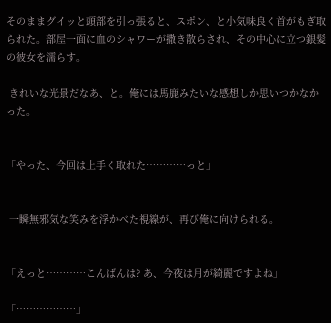そのままグイッと頭部を引っ張ると、スポン、と小気味良く首がもぎ取られた。部屋一面に血のシャワーが撒き散らされ、その中心に立つ銀髪の彼女を濡らす。

 きれいな光景だなあ、と。俺には馬鹿みたいな感想しか思いつかなかった。


「やった、今回は上手く取れた…………っと」


 一瞬無邪気な笑みを浮かべた視線が、再び俺に向けられる。


「えっと…………こんばんは? あ、今夜は月が綺麗ですよね」

「………………」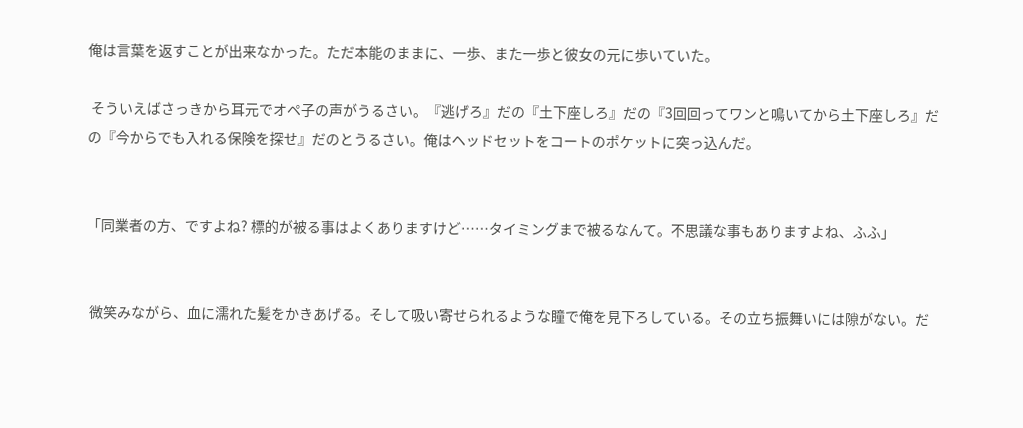俺は言葉を返すことが出来なかった。ただ本能のままに、一歩、また一歩と彼女の元に歩いていた。

 そういえばさっきから耳元でオペ子の声がうるさい。『逃げろ』だの『土下座しろ』だの『3回回ってワンと鳴いてから土下座しろ』だの『今からでも入れる保険を探せ』だのとうるさい。俺はヘッドセットをコートのポケットに突っ込んだ。


「同業者の方、ですよね? 標的が被る事はよくありますけど……タイミングまで被るなんて。不思議な事もありますよね、ふふ」


 微笑みながら、血に濡れた髪をかきあげる。そして吸い寄せられるような瞳で俺を見下ろしている。その立ち振舞いには隙がない。だ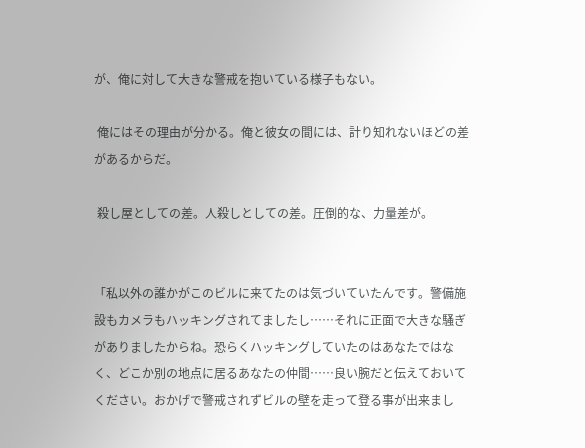が、俺に対して大きな警戒を抱いている様子もない。

 俺にはその理由が分かる。俺と彼女の間には、計り知れないほどの差があるからだ。

 殺し屋としての差。人殺しとしての差。圧倒的な、力量差が。


「私以外の誰かがこのビルに来てたのは気づいていたんです。警備施設もカメラもハッキングされてましたし……それに正面で大きな騒ぎがありましたからね。恐らくハッキングしていたのはあなたではなく、どこか別の地点に居るあなたの仲間……良い腕だと伝えておいてください。おかげで警戒されずビルの壁を走って登る事が出来まし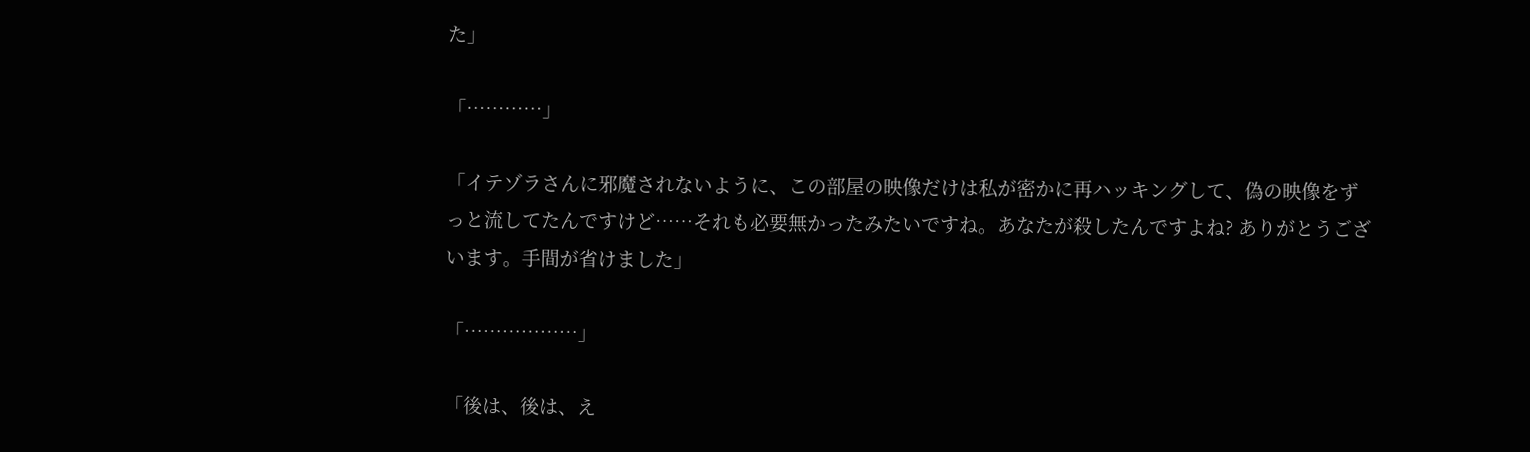た」

「…………」

「イテゾラさんに邪魔されないように、この部屋の映像だけは私が密かに再ハッキングして、偽の映像をずっと流してたんですけど……それも必要無かったみたいですね。あなたが殺したんですよね? ありがとうございます。手間が省けました」

「………………」

「後は、後は、え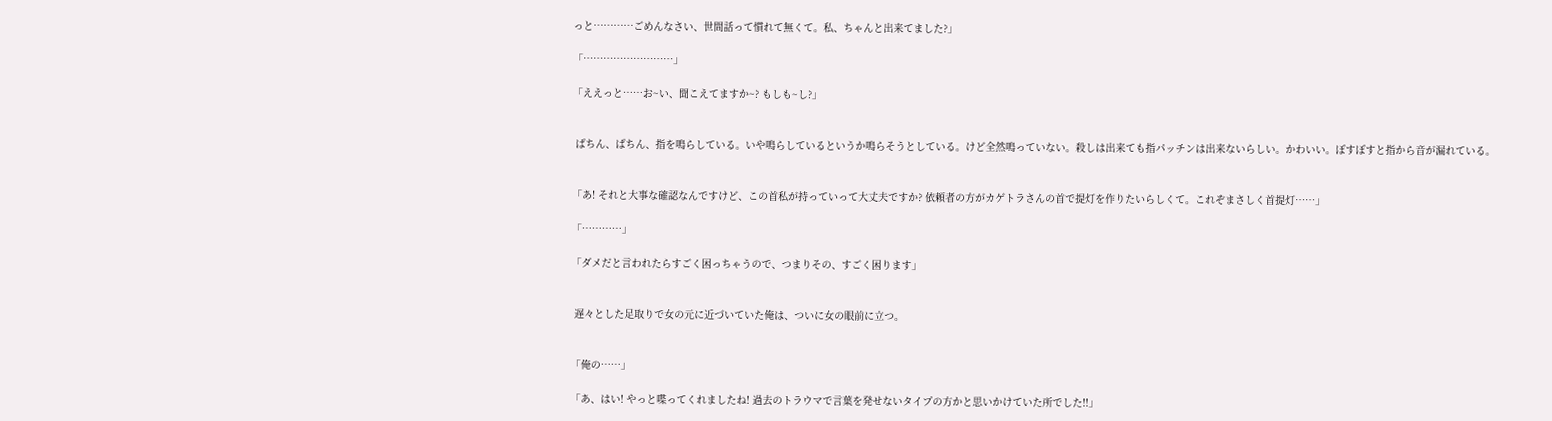っと…………ごめんなさい、世間話って慣れて無くて。私、ちゃんと出来てました?」

「………………………」

「ええっと……お~い、聞こえてますか~? もしも~し?」


 ぱちん、ぱちん、指を鳴らしている。いや鳴らしているというか鳴らそうとしている。けど全然鳴っていない。殺しは出来ても指パッチンは出来ないらしい。かわいい。ぽすぽすと指から音が漏れている。


「あ! それと大事な確認なんですけど、この首私が持っていって大丈夫ですか? 依頼者の方がカゲトラさんの首で提灯を作りたいらしくて。これぞまさしく首提灯……」

「…………」

「ダメだと言われたらすごく困っちゃうので、つまりその、すごく困ります」


 遅々とした足取りで女の元に近づいていた俺は、ついに女の眼前に立つ。


「俺の……」

「あ、はい! やっと喋ってくれましたね! 過去のトラウマで言葉を発せないタイプの方かと思いかけていた所でした!!」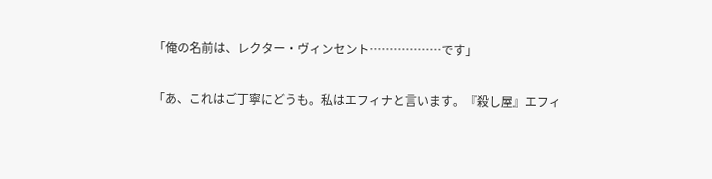「俺の名前は、レクター・ヴィンセント………………です」

「あ、これはご丁寧にどうも。私はエフィナと言います。『殺し屋』エフィ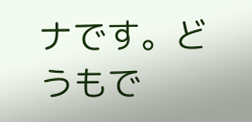ナです。どうもで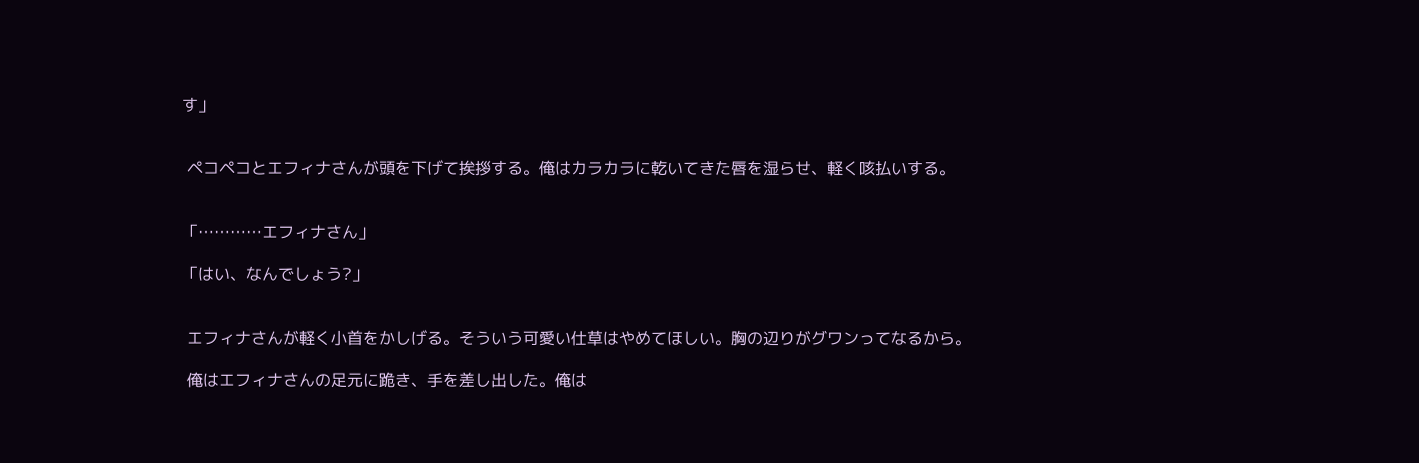す」


 ペコペコとエフィナさんが頭を下げて挨拶する。俺はカラカラに乾いてきた唇を湿らせ、軽く咳払いする。


「…………エフィナさん」

「はい、なんでしょう?」


 エフィナさんが軽く小首をかしげる。そういう可愛い仕草はやめてほしい。胸の辺りがグワンってなるから。

 俺はエフィナさんの足元に跪き、手を差し出した。俺は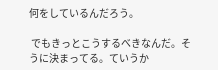何をしているんだろう。

 でもきっとこうするべきなんだ。そうに決まってる。ていうか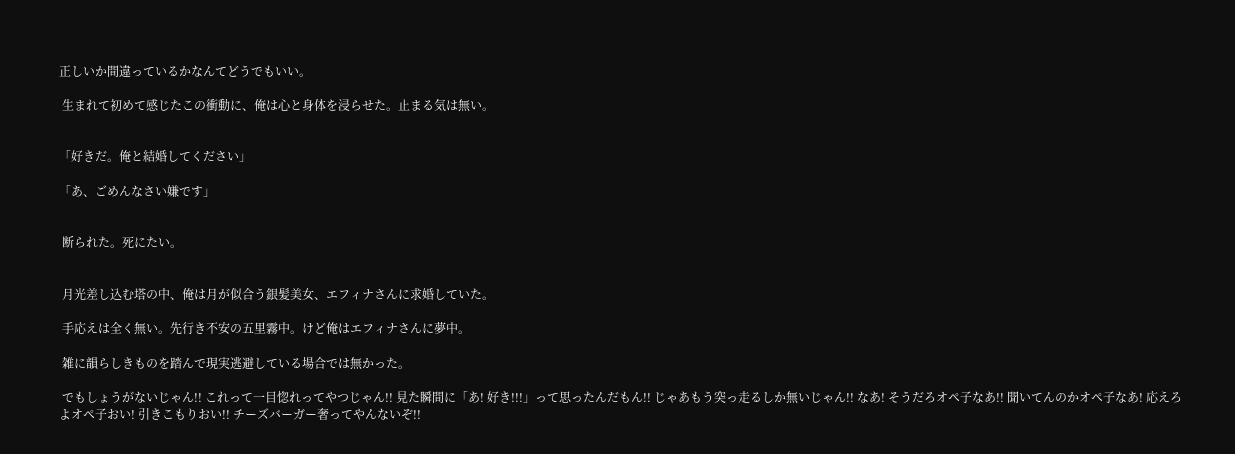正しいか間違っているかなんてどうでもいい。

 生まれて初めて感じたこの衝動に、俺は心と身体を浸らせた。止まる気は無い。


「好きだ。俺と結婚してください」

「あ、ごめんなさい嫌です」


 断られた。死にたい。


 月光差し込む塔の中、俺は月が似合う銀髪美女、エフィナさんに求婚していた。

 手応えは全く無い。先行き不安の五里霧中。けど俺はエフィナさんに夢中。

 雑に韻らしきものを踏んで現実逃避している場合では無かった。

 でもしょうがないじゃん!! これって一目惚れってやつじゃん!! 見た瞬間に「あ! 好き!!!」って思ったんだもん!! じゃあもう突っ走るしか無いじゃん!! なあ! そうだろオペ子なあ!! 聞いてんのかオペ子なあ! 応えろよオペ子おい! 引きこもりおい!! チーズバーガー奢ってやんないぞ!!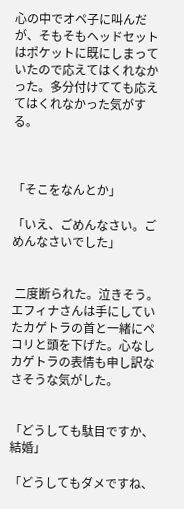心の中でオペ子に叫んだが、そもそもヘッドセットはポケットに既にしまっていたので応えてはくれなかった。多分付けてても応えてはくれなかった気がする。



「そこをなんとか」

「いえ、ごめんなさい。ごめんなさいでした」


 二度断られた。泣きそう。エフィナさんは手にしていたカゲトラの首と一緒にペコリと頭を下げた。心なしカゲトラの表情も申し訳なさそうな気がした。


「どうしても駄目ですか、結婚」

「どうしてもダメですね、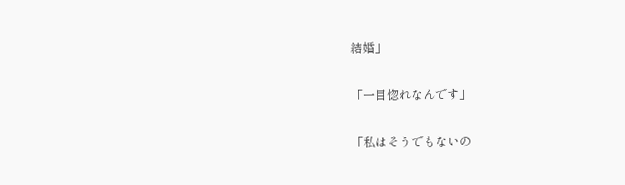結婚」

「一目惚れなんです」

「私はそうでもないの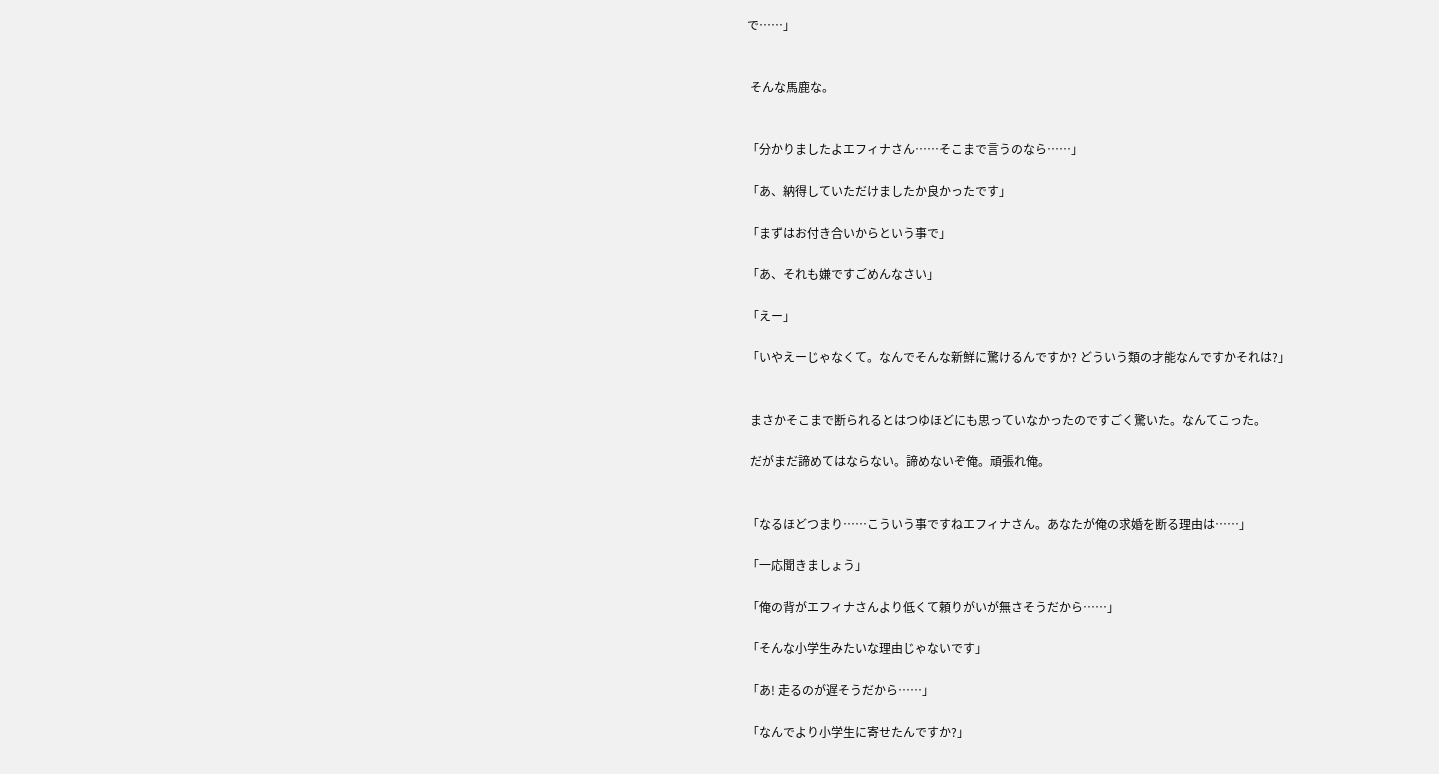で……」


 そんな馬鹿な。


「分かりましたよエフィナさん……そこまで言うのなら……」

「あ、納得していただけましたか良かったです」

「まずはお付き合いからという事で」

「あ、それも嫌ですごめんなさい」

「えー」

「いやえーじゃなくて。なんでそんな新鮮に驚けるんですか? どういう類の才能なんですかそれは?」


 まさかそこまで断られるとはつゆほどにも思っていなかったのですごく驚いた。なんてこった。

 だがまだ諦めてはならない。諦めないぞ俺。頑張れ俺。


「なるほどつまり……こういう事ですねエフィナさん。あなたが俺の求婚を断る理由は……」

「一応聞きましょう」

「俺の背がエフィナさんより低くて頼りがいが無さそうだから……」

「そんな小学生みたいな理由じゃないです」

「あ! 走るのが遅そうだから……」

「なんでより小学生に寄せたんですか?」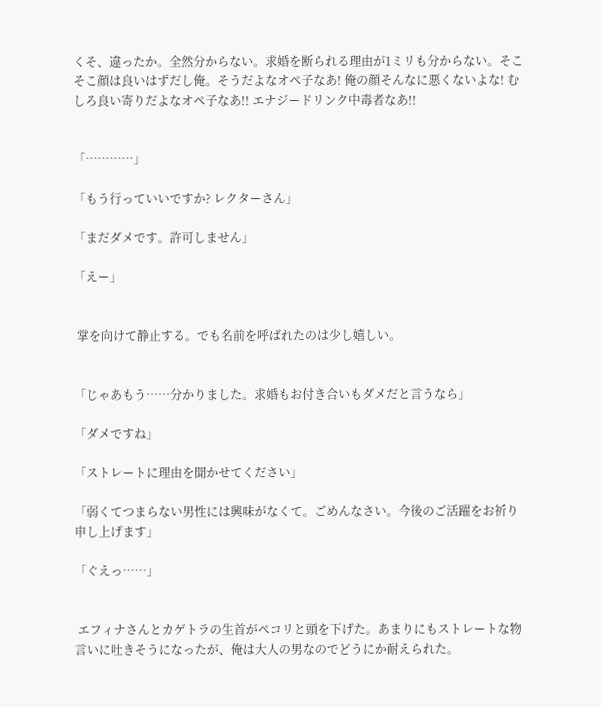くそ、違ったか。全然分からない。求婚を断られる理由が1ミリも分からない。そこそこ顔は良いはずだし俺。そうだよなオペ子なあ! 俺の顔そんなに悪くないよな! むしろ良い寄りだよなオペ子なあ!! エナジードリンク中毒者なあ!!


「…………」

「もう行っていいですか? レクターさん」

「まだダメです。許可しません」

「えー」


 掌を向けて静止する。でも名前を呼ばれたのは少し嬉しい。


「じゃあもう……分かりました。求婚もお付き合いもダメだと言うなら」

「ダメですね」

「ストレートに理由を聞かせてください」

「弱くてつまらない男性には興味がなくて。ごめんなさい。今後のご活躍をお祈り申し上げます」

「ぐえっ……」


 エフィナさんとカゲトラの生首がペコリと頭を下げた。あまりにもストレートな物言いに吐きそうになったが、俺は大人の男なのでどうにか耐えられた。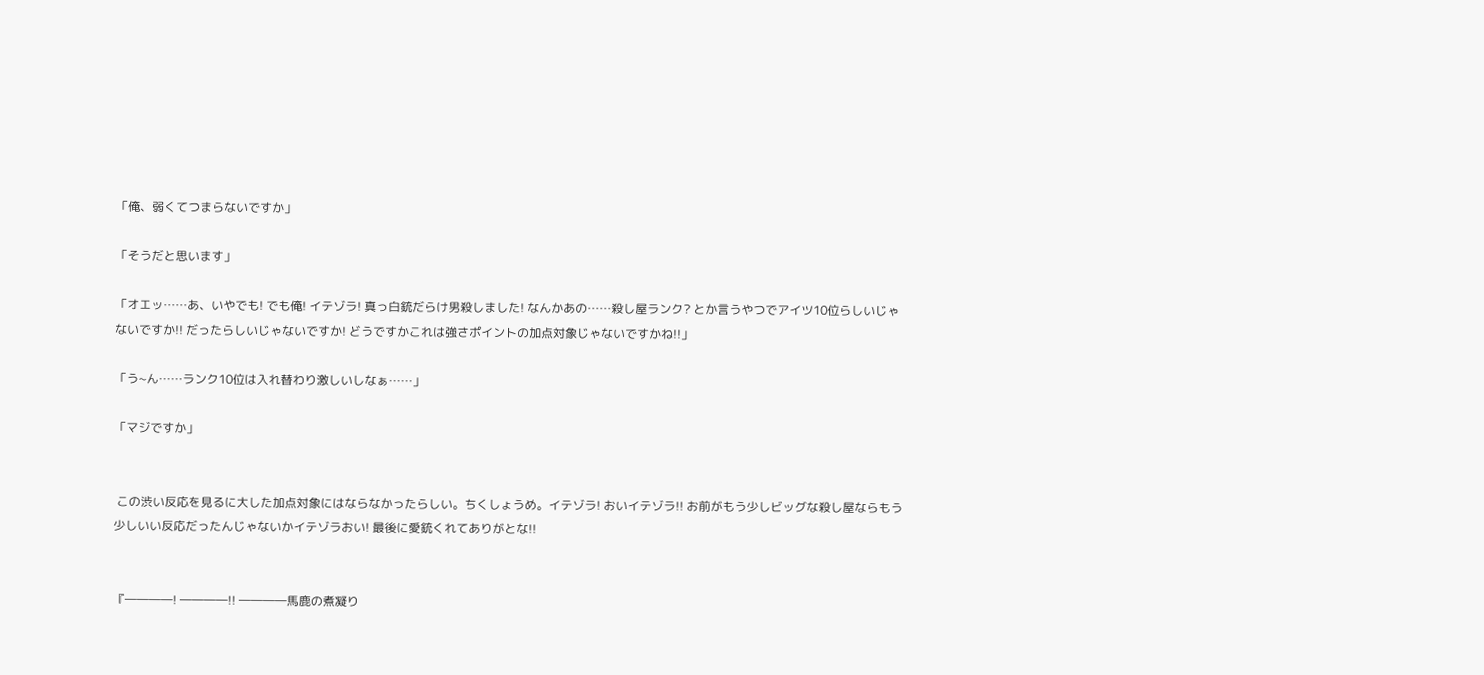「俺、弱くてつまらないですか」

「そうだと思います」

「オエッ……あ、いやでも! でも俺! イテゾラ! 真っ白銃だらけ男殺しました! なんかあの……殺し屋ランク? とか言うやつでアイツ10位らしいじゃないですか!! だったらしいじゃないですか! どうですかこれは強さポイントの加点対象じゃないですかね!!」

「う~ん……ランク10位は入れ替わり激しいしなぁ……」

「マジですか」


 この渋い反応を見るに大した加点対象にはならなかったらしい。ちくしょうめ。イテゾラ! おいイテゾラ!! お前がもう少しビッグな殺し屋ならもう少しいい反応だったんじゃないかイテゾラおい! 最後に愛銃くれてありがとな!!


『――――! ――――!! ――――馬鹿の煮凝り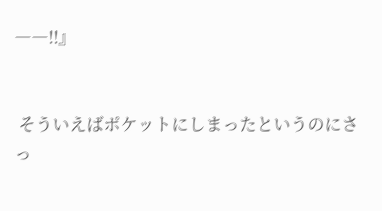――!!』


 そういえばポケットにしまったというのにさっ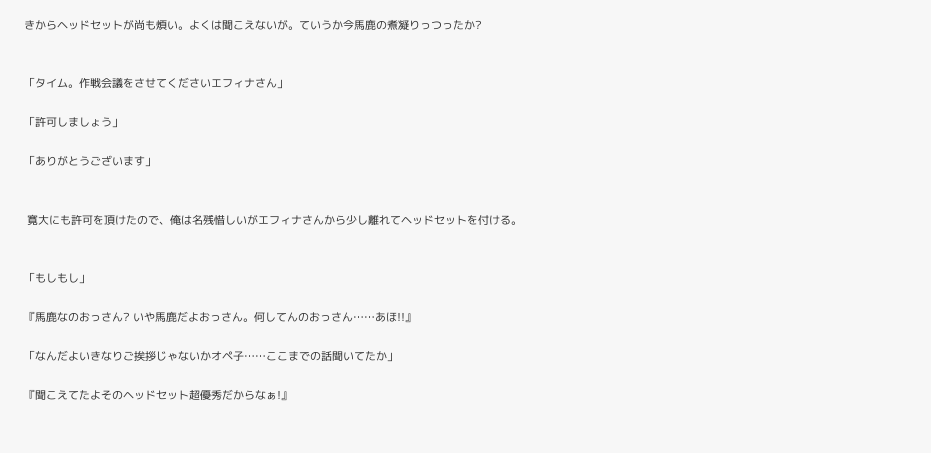きからヘッドセットが尚も煩い。よくは聞こえないが。ていうか今馬鹿の煮凝りっつったか?


「タイム。作戦会議をさせてくださいエフィナさん」

「許可しましょう」

「ありがとうございます」


 寛大にも許可を頂けたので、俺は名残惜しいがエフィナさんから少し離れてヘッドセットを付ける。


「もしもし」

『馬鹿なのおっさん? いや馬鹿だよおっさん。何してんのおっさん……あほ!!』

「なんだよいきなりご挨拶じゃないかオペ子……ここまでの話聞いてたか」

『聞こえてたよそのヘッドセット超優秀だからなぁ!』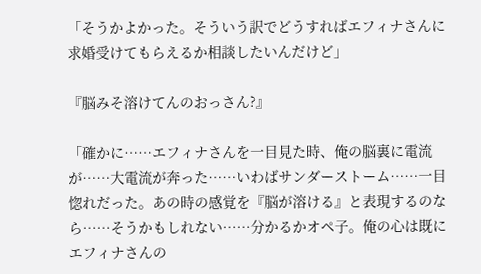「そうかよかった。そういう訳でどうすればエフィナさんに求婚受けてもらえるか相談したいんだけど」

『脳みそ溶けてんのおっさん?』

「確かに……エフィナさんを一目見た時、俺の脳裏に電流が……大電流が奔った……いわばサンダーストーム……一目惚れだった。あの時の感覚を『脳が溶ける』と表現するのなら……そうかもしれない……分かるかオペ子。俺の心は既にエフィナさんの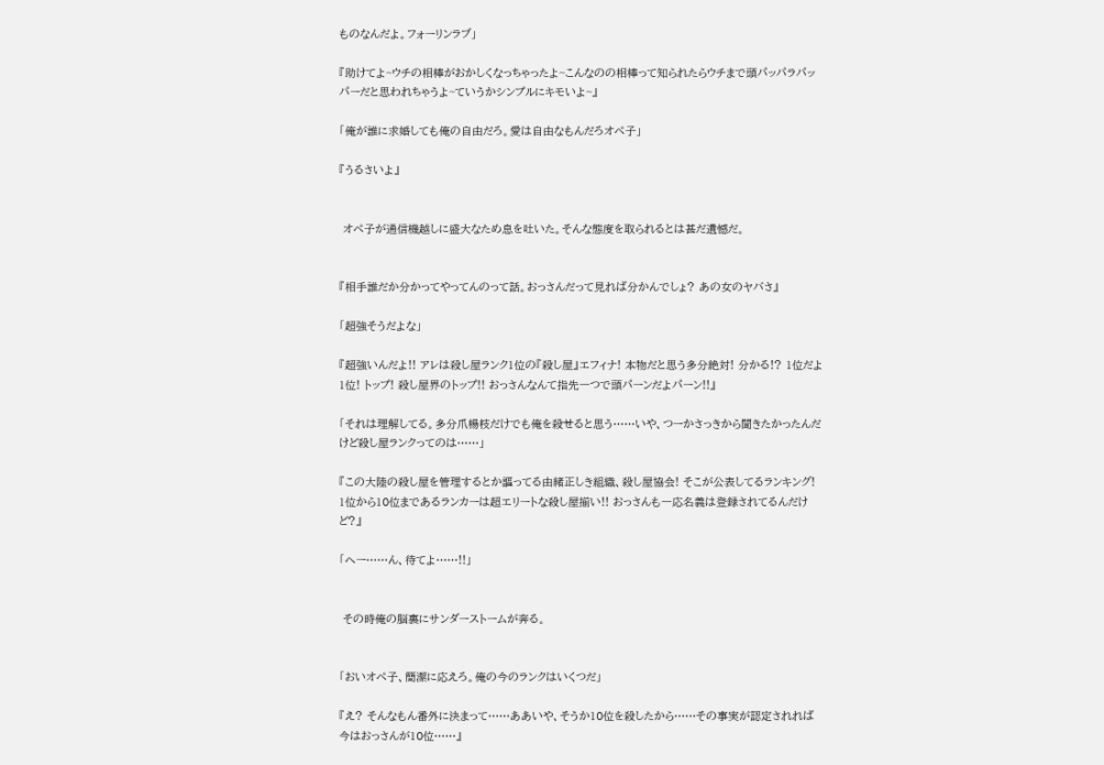ものなんだよ。フォーリンラブ」

『助けてよ~ウチの相棒がおかしくなっちゃったよ~こんなのの相棒って知られたらウチまで頭パッパラパッパーだと思われちゃうよ~ていうかシンプルにキモいよ~』

「俺が誰に求婚しても俺の自由だろ。愛は自由なもんだろオペ子」

『うるさいよ』


 オペ子が通信機越しに盛大なため息を吐いた。そんな態度を取られるとは甚だ遺憾だ。


『相手誰だか分かってやってんのって話。おっさんだって見れば分かんでしょ? あの女のヤバさ』

「超強そうだよな」

『超強いんだよ!! アレは殺し屋ランク1位の『殺し屋』エフィナ! 本物だと思う多分絶対! 分かる!? 1位だよ1位! トップ! 殺し屋界のトップ!! おっさんなんて指先一つで頭パーンだよパーン!!』

「それは理解してる。多分爪楊枝だけでも俺を殺せると思う……いや、つーかさっきから聞きたかったんだけど殺し屋ランクってのは……」

『この大陸の殺し屋を管理するとか謳ってる由緒正しき組織、殺し屋協会! そこが公表してるランキング! 1位から10位まであるランカーは超エリートな殺し屋揃い!! おっさんも一応名義は登録されてるんだけど?』

「へー……ん、待てよ……!!」


 その時俺の脳裏にサンダーストームが奔る。


「おいオペ子、簡潔に応えろ。俺の今のランクはいくつだ」

『え? そんなもん番外に決まって……ああいや、そうか10位を殺したから……その事実が認定されれば今はおっさんが10位……』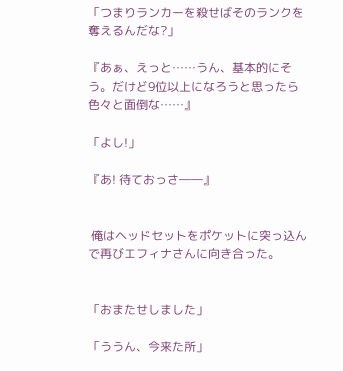「つまりランカーを殺せばそのランクを奪えるんだな?」

『あぁ、えっと……うん、基本的にそう。だけど9位以上になろうと思ったら色々と面倒な……』

「よし!」

『あ! 待ておっさ――』


 俺はヘッドセットをポケットに突っ込んで再びエフィナさんに向き合った。


「おまたせしました」

「ううん、今来た所」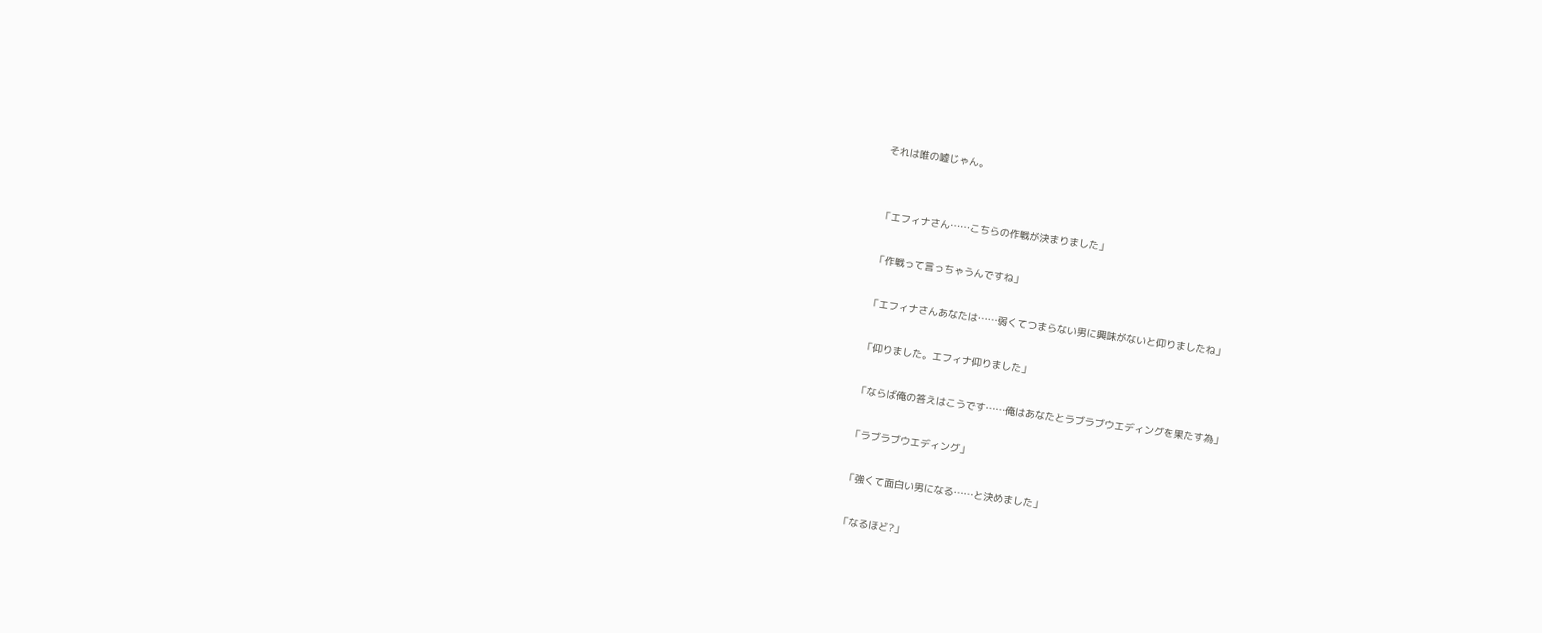それは唯の嘘じゃん。


「エフィナさん……こちらの作戦が決まりました」

「作戦って言っちゃうんですね」

「エフィナさんあなたは……弱くてつまらない男に興味がないと仰りましたね」

「仰りました。エフィナ仰りました」

「ならば俺の答えはこうです……俺はあなたとラブラブウエディングを果たす為」

「ラブラブウエディング」

「強くて面白い男になる……と決めました」

「なるほど?」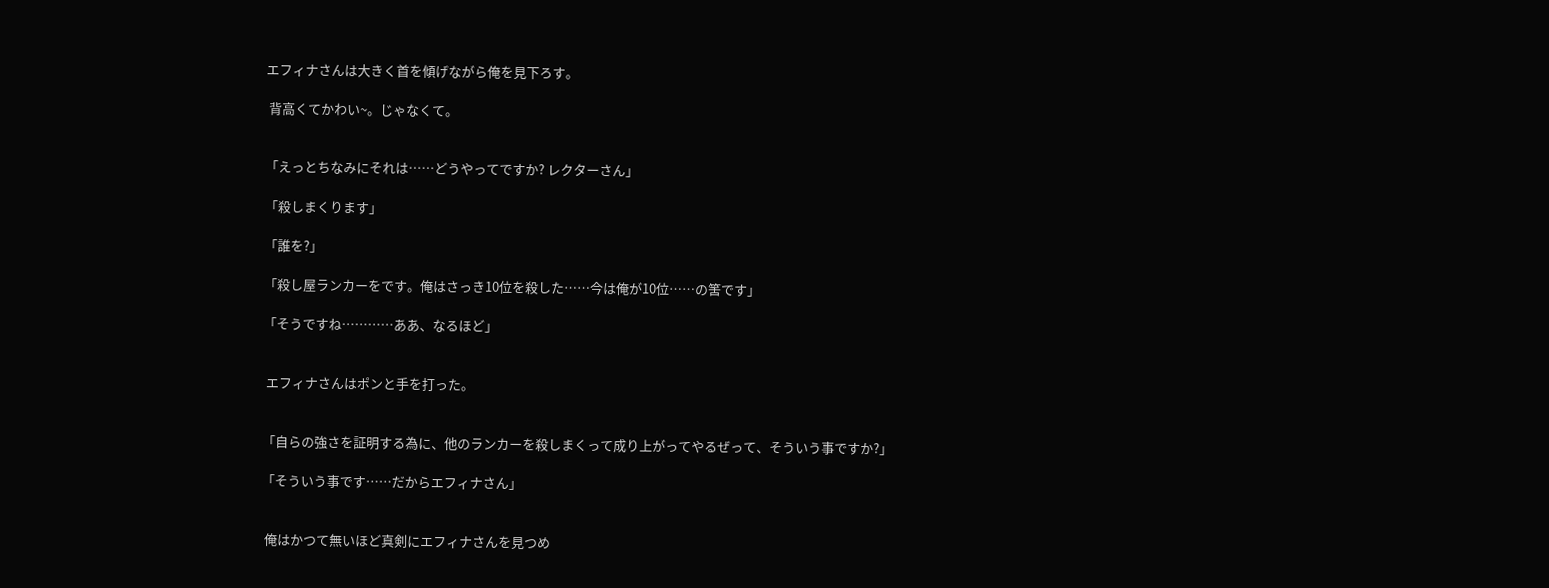エフィナさんは大きく首を傾げながら俺を見下ろす。

 背高くてかわい~。じゃなくて。


「えっとちなみにそれは……どうやってですか? レクターさん」

「殺しまくります」

「誰を?」

「殺し屋ランカーをです。俺はさっき10位を殺した……今は俺が10位……の筈です」

「そうですね…………ああ、なるほど」


 エフィナさんはポンと手を打った。


「自らの強さを証明する為に、他のランカーを殺しまくって成り上がってやるぜって、そういう事ですか?」

「そういう事です……だからエフィナさん」


 俺はかつて無いほど真剣にエフィナさんを見つめ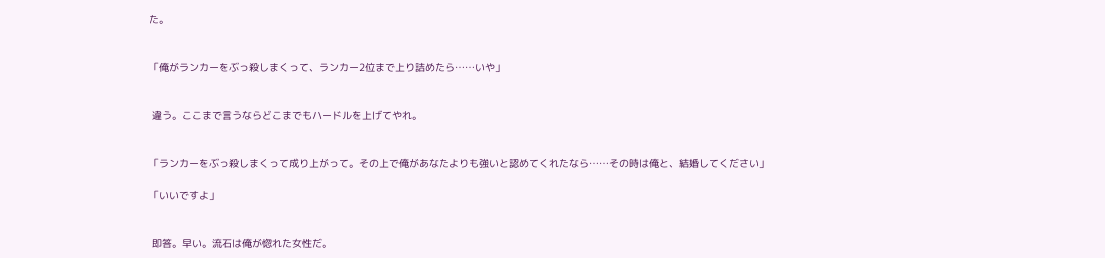た。


「俺がランカーをぶっ殺しまくって、ランカー2位まで上り詰めたら……いや」


 違う。ここまで言うならどこまでもハードルを上げてやれ。


「ランカーをぶっ殺しまくって成り上がって。その上で俺があなたよりも強いと認めてくれたなら……その時は俺と、結婚してください」

「いいですよ」


 即答。早い。流石は俺が惚れた女性だ。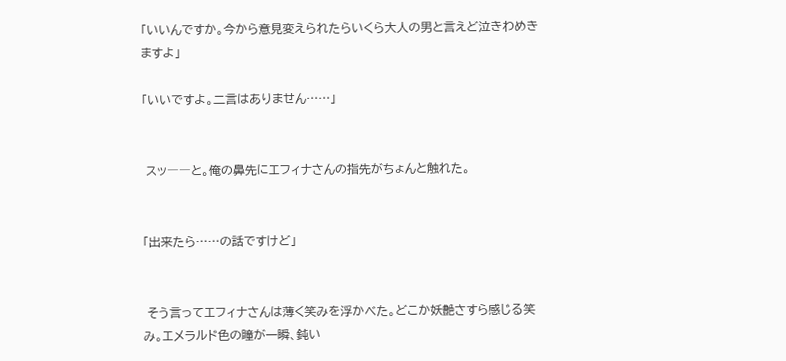「いいんですか。今から意見変えられたらいくら大人の男と言えど泣きわめきますよ」

「いいですよ。二言はありません……」


 スッ――と。俺の鼻先にエフィナさんの指先がちょんと触れた。


「出来たら……の話ですけど」


 そう言ってエフィナさんは薄く笑みを浮かべた。どこか妖艶さすら感じる笑み。エメラルド色の瞳が一瞬、鈍い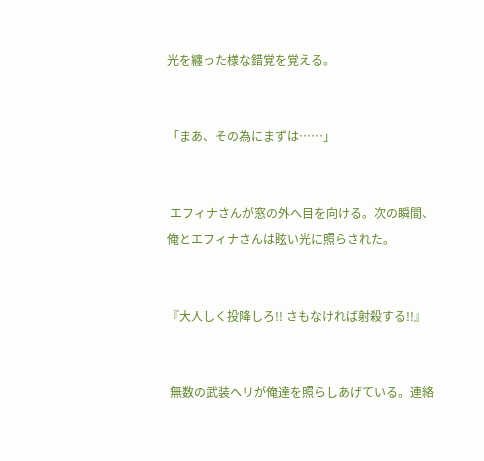光を纏った様な錯覚を覚える。


「まあ、その為にまずは……」


 エフィナさんが窓の外へ目を向ける。次の瞬間、俺とエフィナさんは眩い光に照らされた。


『大人しく投降しろ!! さもなければ射殺する!!』


 無数の武装ヘリが俺達を照らしあげている。連絡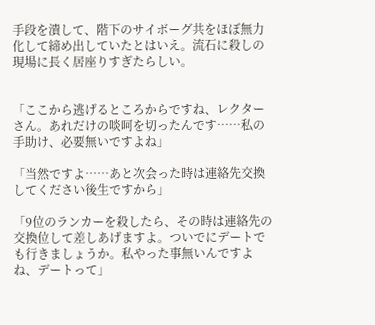手段を潰して、階下のサイボーグ共をほぼ無力化して締め出していたとはいえ。流石に殺しの現場に長く居座りすぎたらしい。


「ここから逃げるところからですね、レクターさん。あれだけの啖呵を切ったんです……私の手助け、必要無いですよね」

「当然ですよ……あと次会った時は連絡先交換してください後生ですから」

「9位のランカーを殺したら、その時は連絡先の交換位して差しあげますよ。ついでにデートでも行きましょうか。私やった事無いんですよね、デートって」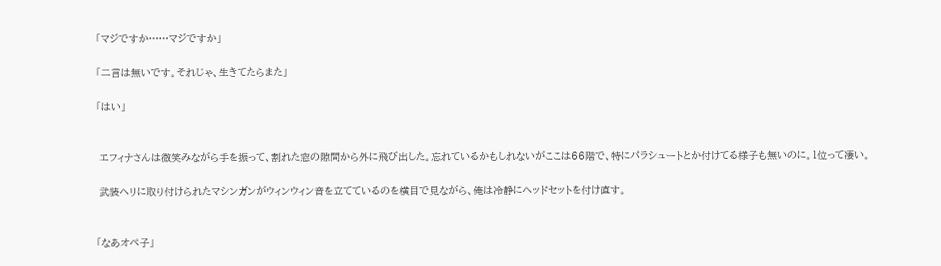「マジですか……マジですか」

「二言は無いです。それじゃ、生きてたらまた」

「はい」


 エフィナさんは微笑みながら手を振って、割れた窓の隙間から外に飛び出した。忘れているかもしれないがここは66階で、特にパラシュートとか付けてる様子も無いのに。1位って凄い。

 武装ヘリに取り付けられたマシンガンがウィンウィン音を立てているのを横目で見ながら、俺は冷静にヘッドセットを付け直す。


「なあオペ子」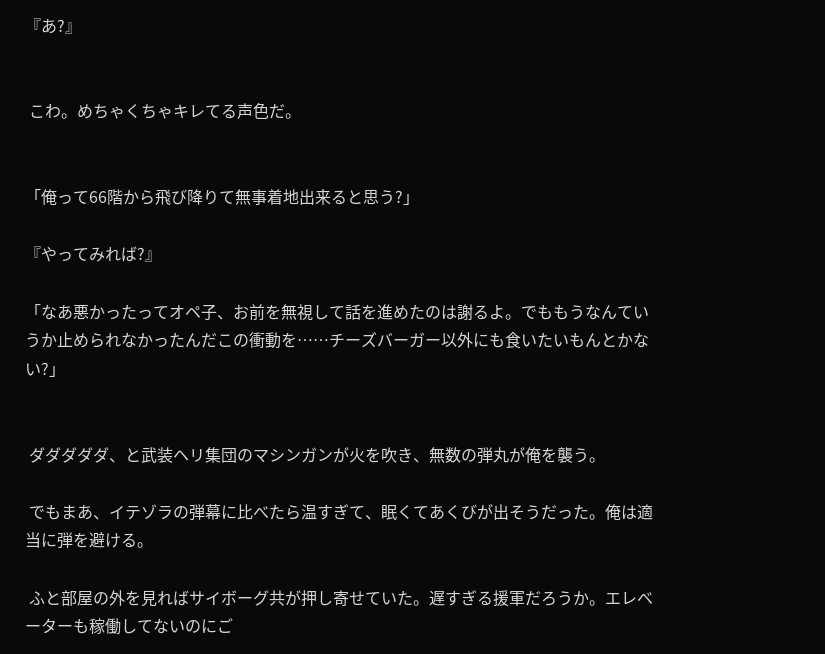『あ?』


 こわ。めちゃくちゃキレてる声色だ。


「俺って66階から飛び降りて無事着地出来ると思う?」

『やってみれば?』

「なあ悪かったってオペ子、お前を無視して話を進めたのは謝るよ。でももうなんていうか止められなかったんだこの衝動を……チーズバーガー以外にも食いたいもんとかない?」


 ダダダダダ、と武装ヘリ集団のマシンガンが火を吹き、無数の弾丸が俺を襲う。

 でもまあ、イテゾラの弾幕に比べたら温すぎて、眠くてあくびが出そうだった。俺は適当に弾を避ける。

 ふと部屋の外を見ればサイボーグ共が押し寄せていた。遅すぎる援軍だろうか。エレベーターも稼働してないのにご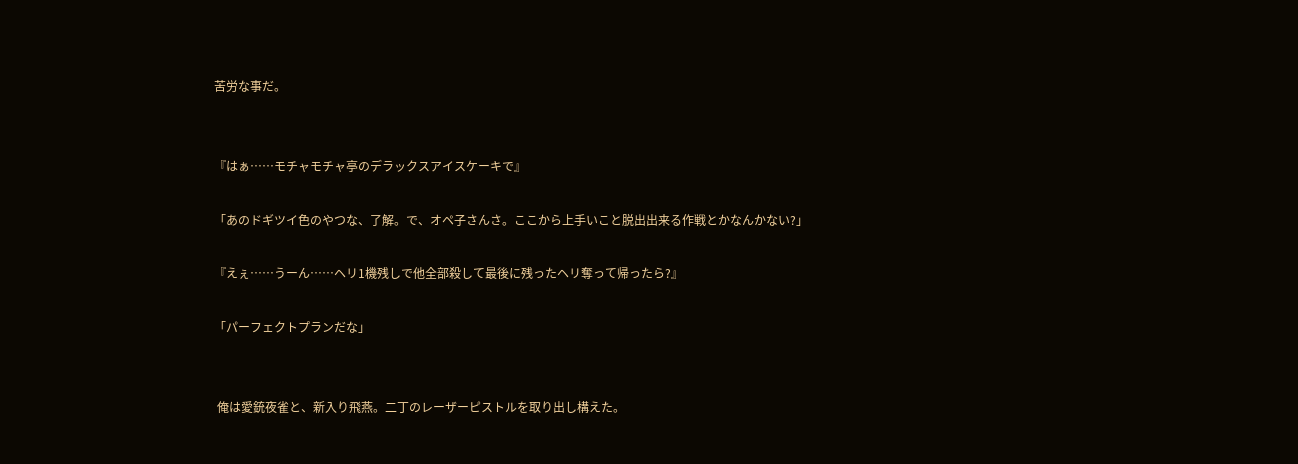苦労な事だ。


『はぁ……モチャモチャ亭のデラックスアイスケーキで』

「あのドギツイ色のやつな、了解。で、オペ子さんさ。ここから上手いこと脱出出来る作戦とかなんかない?」

『えぇ……うーん……ヘリ1機残しで他全部殺して最後に残ったヘリ奪って帰ったら?』

「パーフェクトプランだな」


 俺は愛銃夜雀と、新入り飛燕。二丁のレーザーピストルを取り出し構えた。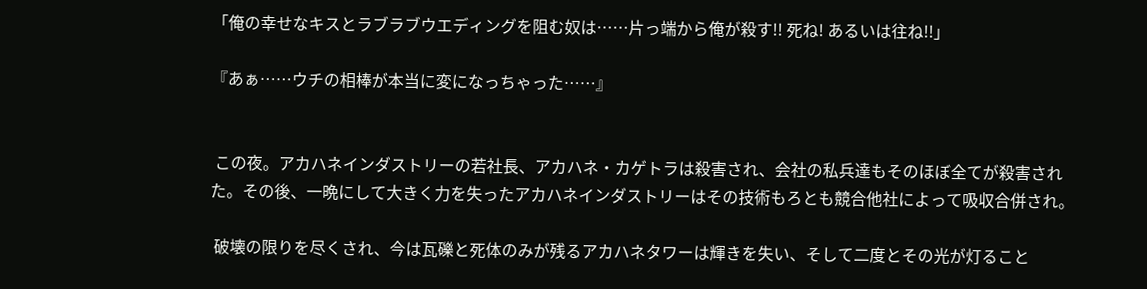「俺の幸せなキスとラブラブウエディングを阻む奴は……片っ端から俺が殺す!! 死ね! あるいは往ね!!」

『あぁ……ウチの相棒が本当に変になっちゃった……』


 この夜。アカハネインダストリーの若社長、アカハネ・カゲトラは殺害され、会社の私兵達もそのほぼ全てが殺害された。その後、一晩にして大きく力を失ったアカハネインダストリーはその技術もろとも競合他社によって吸収合併され。

 破壊の限りを尽くされ、今は瓦礫と死体のみが残るアカハネタワーは輝きを失い、そして二度とその光が灯ること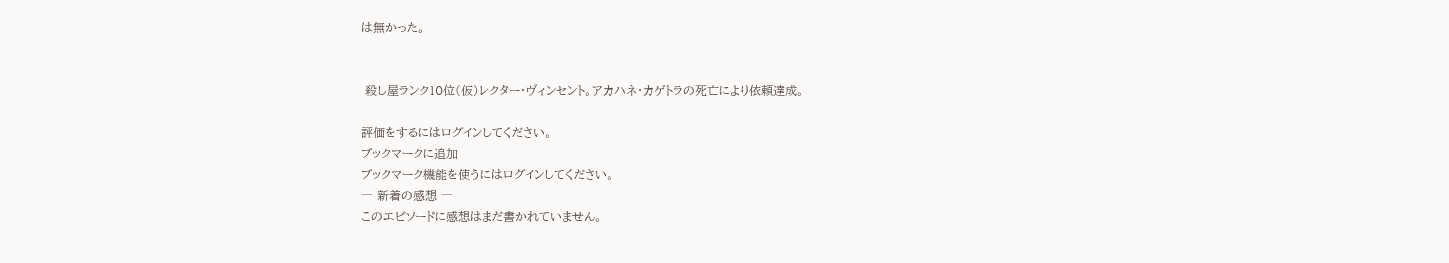は無かった。


 殺し屋ランク10位(仮)レクター・ヴィンセント。アカハネ・カゲトラの死亡により依頼達成。

評価をするにはログインしてください。
ブックマークに追加
ブックマーク機能を使うにはログインしてください。
― 新着の感想 ―
このエピソードに感想はまだ書かれていません。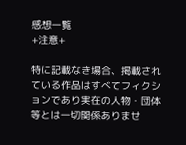感想一覧
+注意+

特に記載なき場合、掲載されている作品はすべてフィクションであり実在の人物・団体等とは一切関係ありませ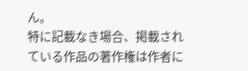ん。
特に記載なき場合、掲載されている作品の著作権は作者に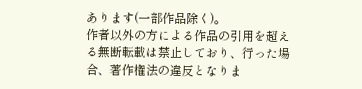あります(一部作品除く)。
作者以外の方による作品の引用を超える無断転載は禁止しており、行った場合、著作権法の違反となりま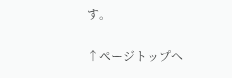す。

↑ページトップへ